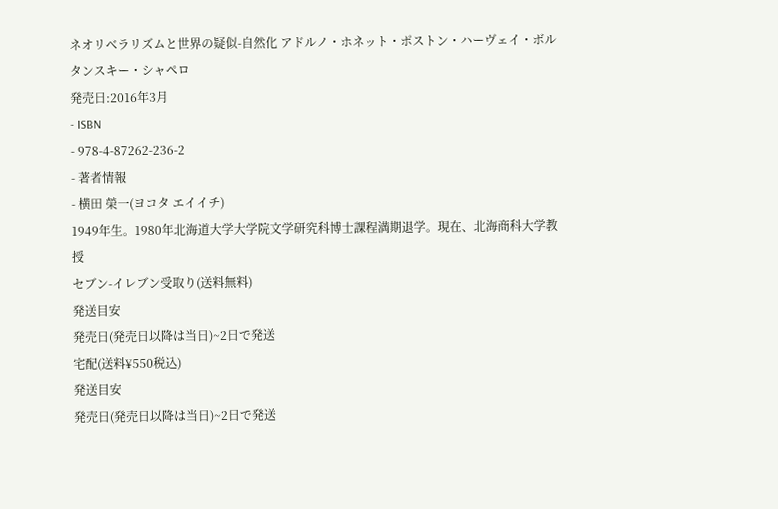ネオリベラリズムと世界の疑似-自然化 アドルノ・ホネット・ポストン・ハーヴェイ・ボルタンスキー・シャペロ
発売日:2016年3月
- ISBN
- 978-4-87262-236-2
- 著者情報
- 横田 榮一(ヨコタ エイイチ)
1949年生。1980年北海道大学大学院文学研究科博士課程満期退学。現在、北海商科大学教授
セブン-イレブン受取り(送料無料)
発送目安
発売日(発売日以降は当日)~2日で発送
宅配(送料¥550税込)
発送目安
発売日(発売日以降は当日)~2日で発送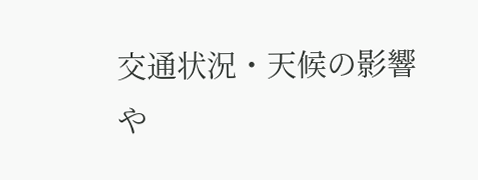交通状況・天候の影響や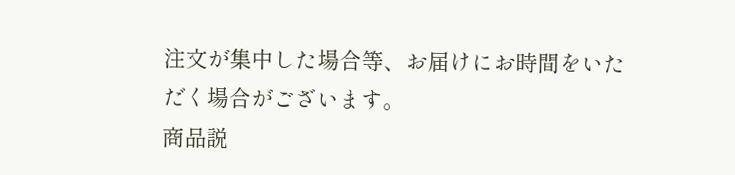注文が集中した場合等、お届けにお時間をいただく場合がございます。
商品説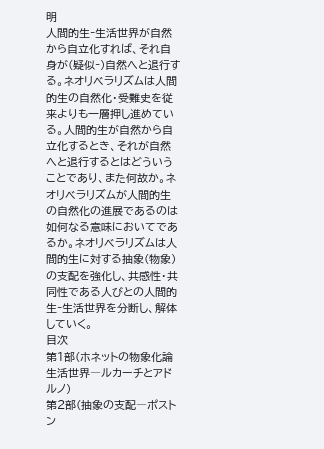明
人間的生‐生活世界が自然から自立化すれば、それ自身が(疑似‐)自然へと退行する。ネオリベラリズムは人間的生の自然化・受難史を従来よりも一層押し進めている。人間的生が自然から自立化するとき、それが自然へと退行するとはどういうことであり、また何故か。ネオリベラリズムが人間的生の自然化の進展であるのは如何なる意味においてであるか。ネオリベラリズムは人間的生に対する抽象(物象)の支配を強化し、共感性・共同性である人びとの人間的生‐生活世界を分断し、解体していく。
目次
第1部(ホネットの物象化論
生活世界―ルカーチとアドルノ)
第2部(抽象の支配―ポストン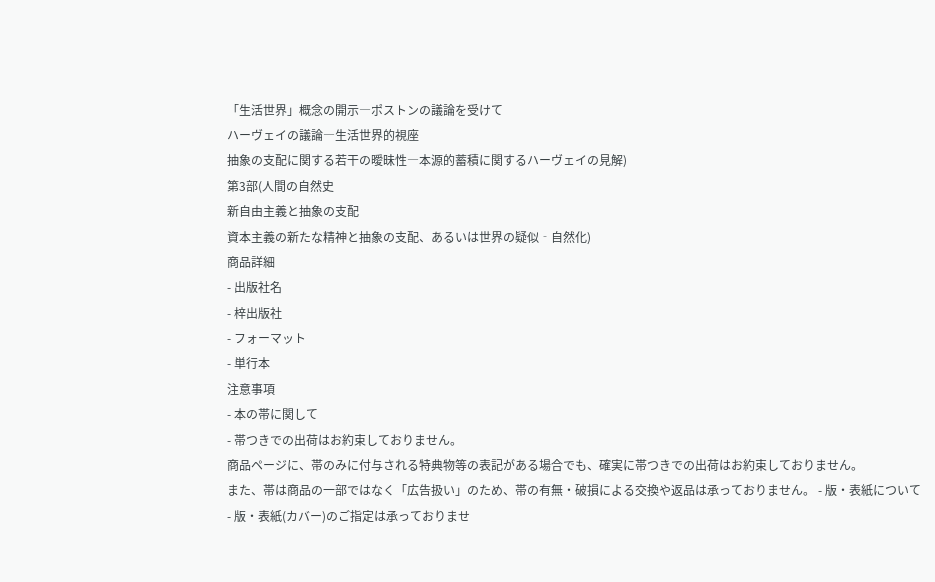「生活世界」概念の開示―ポストンの議論を受けて
ハーヴェイの議論―生活世界的視座
抽象の支配に関する若干の曖昧性―本源的蓄積に関するハーヴェイの見解)
第3部(人間の自然史
新自由主義と抽象の支配
資本主義の新たな精神と抽象の支配、あるいは世界の疑似‐自然化)
商品詳細
- 出版社名
- 梓出版社
- フォーマット
- 単行本
注意事項
- 本の帯に関して
- 帯つきでの出荷はお約束しておりません。
商品ページに、帯のみに付与される特典物等の表記がある場合でも、確実に帯つきでの出荷はお約束しておりません。
また、帯は商品の一部ではなく「広告扱い」のため、帯の有無・破損による交換や返品は承っておりません。 - 版・表紙について
- 版・表紙(カバー)のご指定は承っておりませ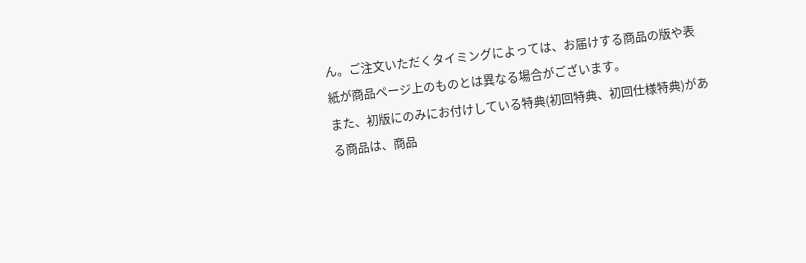ん。ご注文いただくタイミングによっては、お届けする商品の版や表紙が商品ページ上のものとは異なる場合がございます。
また、初版にのみにお付けしている特典(初回特典、初回仕様特典)がある商品は、商品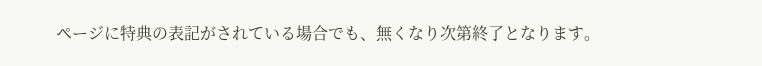ページに特典の表記がされている場合でも、無くなり次第終了となります。